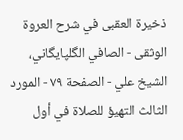ذخيرة العقبى في شرح العروة الوثقى - الصافي الگلپايگاني، الشيخ علي - الصفحة ٧٩ - المورد الثالث التهيؤ للصلاة في أول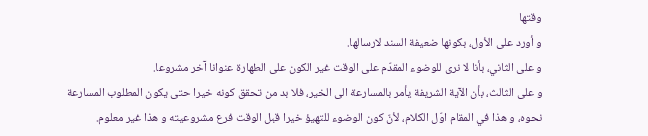وقتها
و أورد على الأول، بكونها ضعيفة السند لارسالها.
و على الثاني، بأنا لا نرى للوضوء المقدّم على الوقت غير الكون على الطهارة عنوانا آخر مشروعا.
و على الثالث، بأن الآية الشريفة يأمر بالمسارعة الى الخير، فلا بد من تحقق كونه خيرا حتى يكون المطلوب المسارعة نحوه، و هذا في المقام اوّل الكلام، لأنّ كون الوضوء للتهيؤ خيرا قبل الوقت فرع مشروعيته و هذا غير معلوم.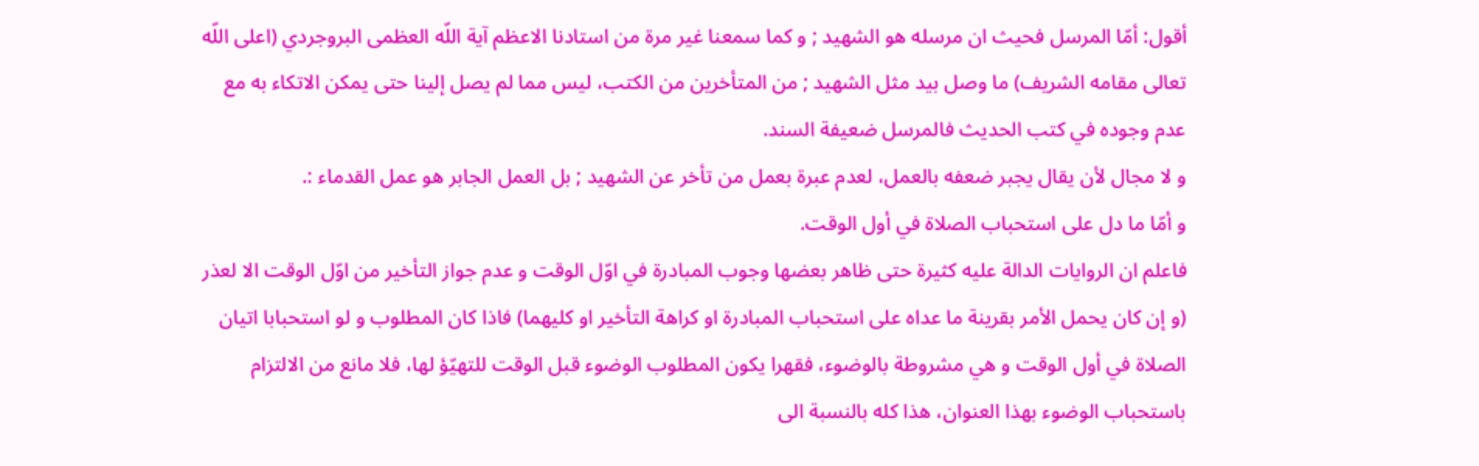أقول: أمّا المرسل فحيث ان مرسله هو الشهيد ; و كما سمعنا غير مرة من استادنا الاعظم آية اللّه العظمى البروجردي (اعلى اللّه تعالى مقامه الشريف) ما وصل بيد مثل الشهيد ; من المتأخرين من الكتب، ليس مما لم يصل إلينا حتى يمكن الاتكاء به مع عدم وجوده في كتب الحديث فالمرسل ضعيفة السند.
و لا مجال لأن يقال يجبر ضعفه بالعمل، لعدم عبرة بعمل من تأخر عن الشهيد ; بل العمل الجابر هو عمل القدماء :.
و أمّا ما دل على استحباب الصلاة في أول الوقت.
فاعلم ان الروايات الدالة عليه كثيرة حتى ظاهر بعضها وجوب المبادرة في اوّل الوقت و عدم جواز التأخير من اوّل الوقت الا لعذر (و إن كان يحمل الأمر بقرينة ما عداه على استحباب المبادرة او كراهة التأخير او كليهما) فاذا كان المطلوب و لو استحبابا اتيان الصلاة في أول الوقت و هي مشروطة بالوضوء، فقهرا يكون المطلوب الوضوء قبل الوقت للتهيّؤ لها، فلا مانع من الالتزام باستحباب الوضوء بهذا العنوان، هذا كله بالنسبة الى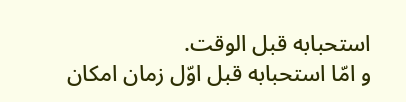استحبابه قبل الوقت.
و امّا استحبابه قبل اوّل زمان امكان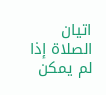اتيان الصلاة إذا لم يمكن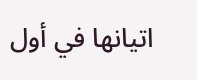اتيانها في أول